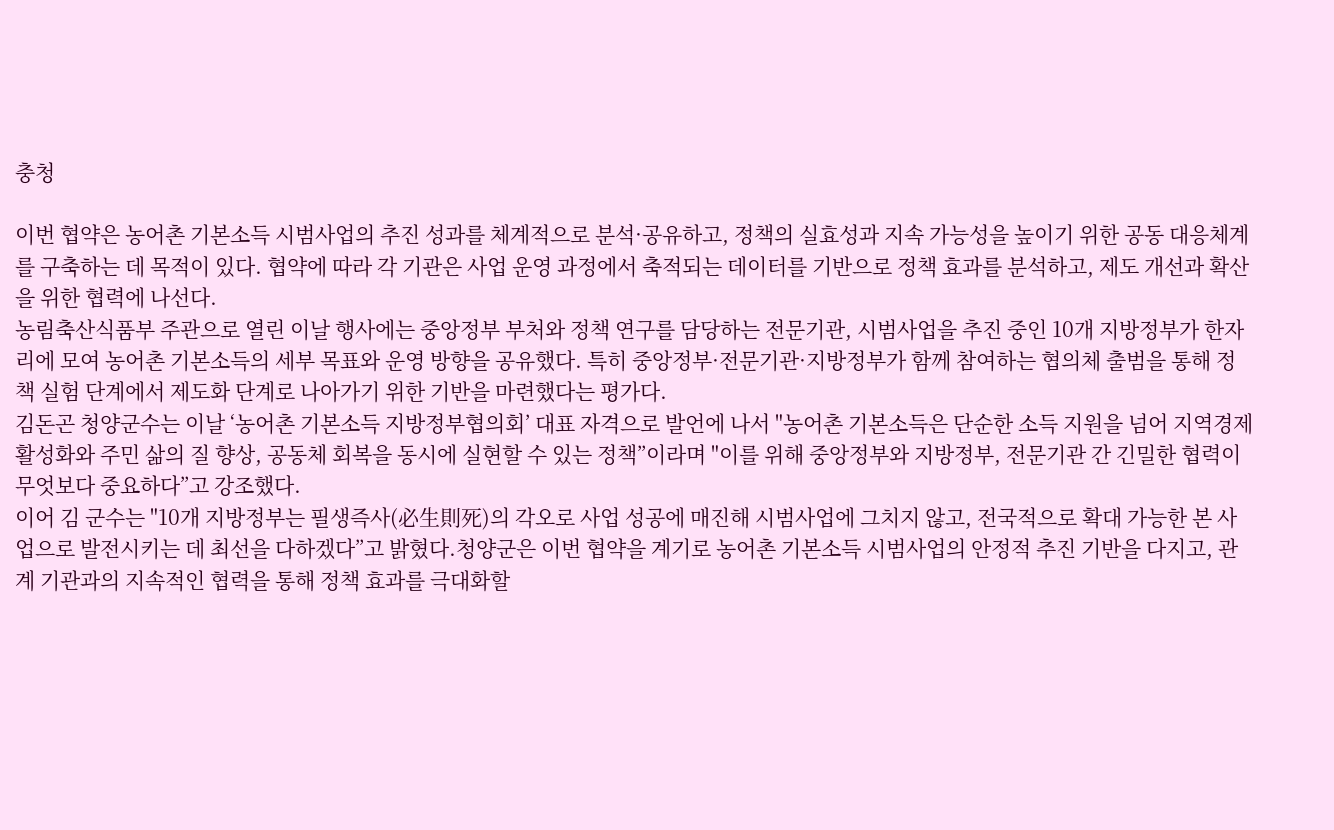충청

이번 협약은 농어촌 기본소득 시범사업의 추진 성과를 체계적으로 분석·공유하고, 정책의 실효성과 지속 가능성을 높이기 위한 공동 대응체계를 구축하는 데 목적이 있다. 협약에 따라 각 기관은 사업 운영 과정에서 축적되는 데이터를 기반으로 정책 효과를 분석하고, 제도 개선과 확산을 위한 협력에 나선다.
농림축산식품부 주관으로 열린 이날 행사에는 중앙정부 부처와 정책 연구를 담당하는 전문기관, 시범사업을 추진 중인 10개 지방정부가 한자리에 모여 농어촌 기본소득의 세부 목표와 운영 방향을 공유했다. 특히 중앙정부·전문기관·지방정부가 함께 참여하는 협의체 출범을 통해 정책 실험 단계에서 제도화 단계로 나아가기 위한 기반을 마련했다는 평가다.
김돈곤 청양군수는 이날 ‘농어촌 기본소득 지방정부협의회’ 대표 자격으로 발언에 나서 "농어촌 기본소득은 단순한 소득 지원을 넘어 지역경제 활성화와 주민 삶의 질 향상, 공동체 회복을 동시에 실현할 수 있는 정책”이라며 "이를 위해 중앙정부와 지방정부, 전문기관 간 긴밀한 협력이 무엇보다 중요하다”고 강조했다.
이어 김 군수는 "10개 지방정부는 필생즉사(必生則死)의 각오로 사업 성공에 매진해 시범사업에 그치지 않고, 전국적으로 확대 가능한 본 사업으로 발전시키는 데 최선을 다하겠다”고 밝혔다.청양군은 이번 협약을 계기로 농어촌 기본소득 시범사업의 안정적 추진 기반을 다지고, 관계 기관과의 지속적인 협력을 통해 정책 효과를 극대화할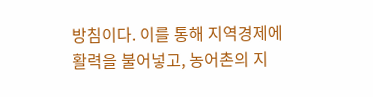방침이다. 이를 통해 지역경제에 활력을 불어넣고, 농어촌의 지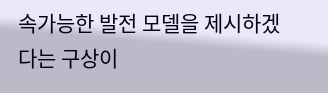속가능한 발전 모델을 제시하겠다는 구상이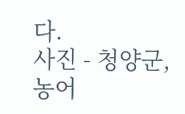다.
사진 - 청양군, 농어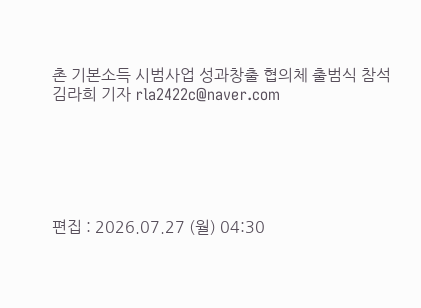촌 기본소득 시범사업 성과창출 협의체 출범식 참석
김라희 기자 rla2422c@naver.com






편집 : 2026.07.27 (월) 04:30